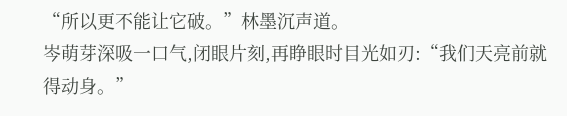“所以更不能让它破。”林墨沉声道。
岑萌芽深吸一口气,闭眼片刻,再睁眼时目光如刃:“我们天亮前就得动身。”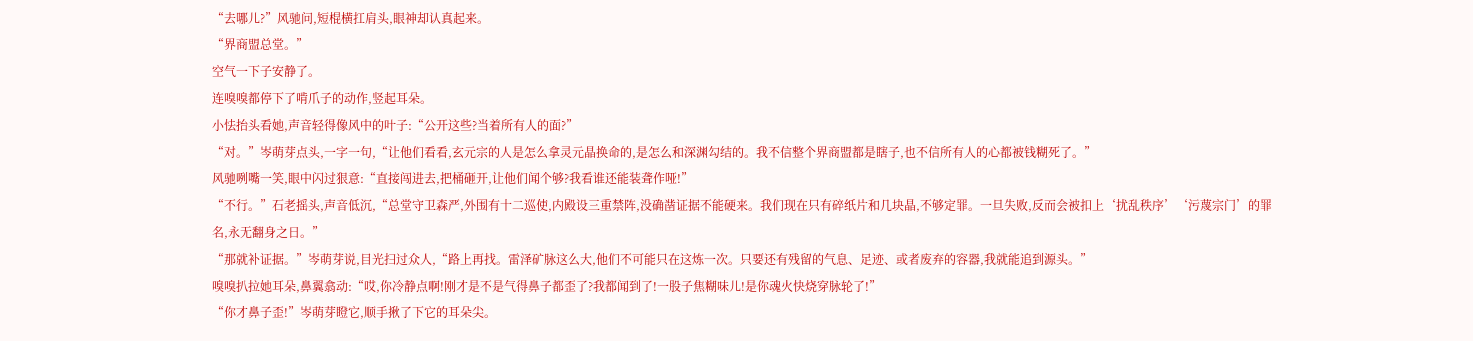“去哪儿?”风驰问,短棍横扛肩头,眼神却认真起来。
“界商盟总堂。”
空气一下子安静了。
连嗅嗅都停下了啃爪子的动作,竖起耳朵。
小怯抬头看她,声音轻得像风中的叶子:“公开这些?当着所有人的面?”
“对。”岑萌芽点头,一字一句,“让他们看看,玄元宗的人是怎么拿灵元晶换命的,是怎么和深渊勾结的。我不信整个界商盟都是瞎子,也不信所有人的心都被钱糊死了。”
风驰咧嘴一笑,眼中闪过狠意:“直接闯进去,把桶砸开,让他们闻个够?我看谁还能装聋作哑!”
“不行。”石老摇头,声音低沉,“总堂守卫森严,外围有十二巡使,内殿设三重禁阵,没确凿证据不能硬来。我们现在只有碎纸片和几块晶,不够定罪。一旦失败,反而会被扣上‘扰乱秩序’‘污蔑宗门’的罪名,永无翻身之日。”
“那就补证据。”岑萌芽说,目光扫过众人,“路上再找。雷泽矿脉这么大,他们不可能只在这炼一次。只要还有残留的气息、足迹、或者废弃的容器,我就能追到源头。”
嗅嗅扒拉她耳朵,鼻翼翕动:“哎,你冷静点啊!刚才是不是气得鼻子都歪了?我都闻到了!一股子焦糊味儿!是你魂火快烧穿脉轮了!”
“你才鼻子歪!”岑萌芽瞪它,顺手揪了下它的耳朵尖。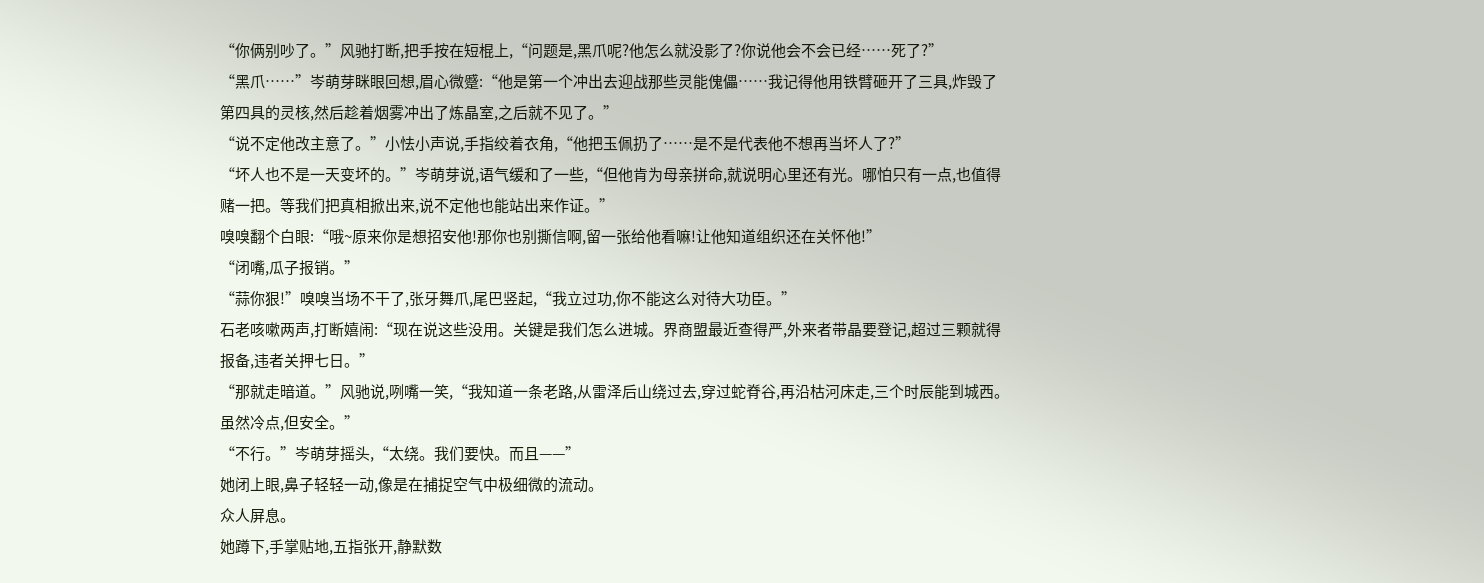“你俩别吵了。”风驰打断,把手按在短棍上,“问题是,黑爪呢?他怎么就没影了?你说他会不会已经……死了?”
“黑爪……”岑萌芽眯眼回想,眉心微蹙:“他是第一个冲出去迎战那些灵能傀儡……我记得他用铁臂砸开了三具,炸毁了第四具的灵核,然后趁着烟雾冲出了炼晶室,之后就不见了。”
“说不定他改主意了。”小怯小声说,手指绞着衣角,“他把玉佩扔了……是不是代表他不想再当坏人了?”
“坏人也不是一天变坏的。”岑萌芽说,语气缓和了一些,“但他肯为母亲拼命,就说明心里还有光。哪怕只有一点,也值得赌一把。等我们把真相掀出来,说不定他也能站出来作证。”
嗅嗅翻个白眼:“哦~原来你是想招安他!那你也别撕信啊,留一张给他看嘛!让他知道组织还在关怀他!”
“闭嘴,瓜子报销。”
“蒜你狠!”嗅嗅当场不干了,张牙舞爪,尾巴竖起,“我立过功,你不能这么对待大功臣。”
石老咳嗽两声,打断嬉闹:“现在说这些没用。关键是我们怎么进城。界商盟最近查得严,外来者带晶要登记,超过三颗就得报备,违者关押七日。”
“那就走暗道。”风驰说,咧嘴一笑,“我知道一条老路,从雷泽后山绕过去,穿过蛇脊谷,再沿枯河床走,三个时辰能到城西。虽然冷点,但安全。”
“不行。”岑萌芽摇头,“太绕。我们要快。而且——”
她闭上眼,鼻子轻轻一动,像是在捕捉空气中极细微的流动。
众人屏息。
她蹲下,手掌贴地,五指张开,静默数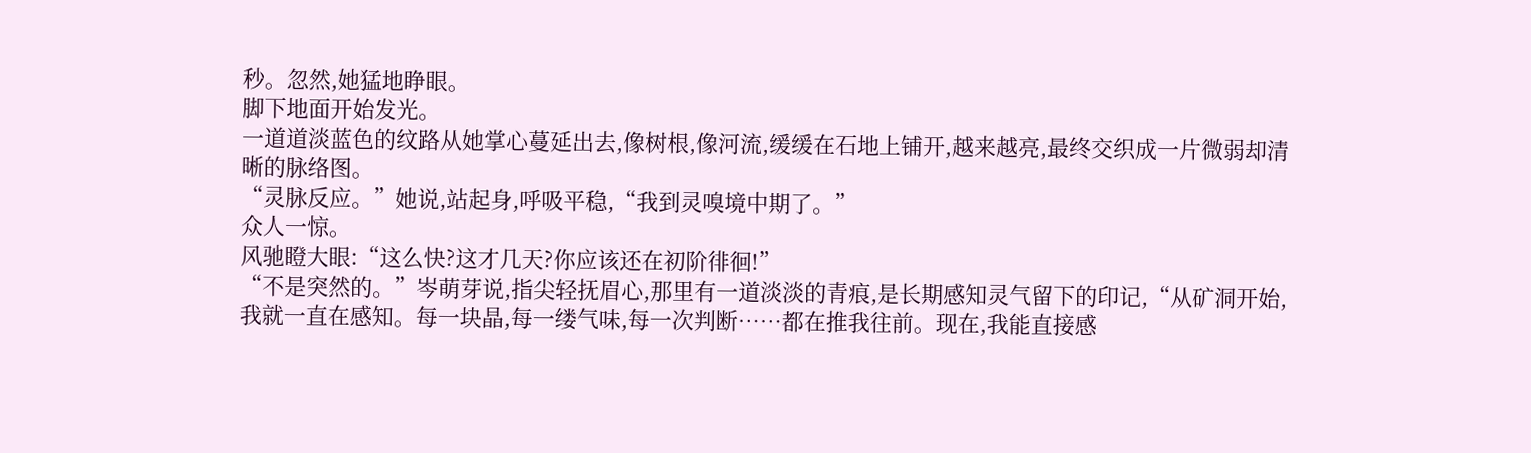秒。忽然,她猛地睁眼。
脚下地面开始发光。
一道道淡蓝色的纹路从她掌心蔓延出去,像树根,像河流,缓缓在石地上铺开,越来越亮,最终交织成一片微弱却清晰的脉络图。
“灵脉反应。”她说,站起身,呼吸平稳,“我到灵嗅境中期了。”
众人一惊。
风驰瞪大眼:“这么快?这才几天?你应该还在初阶徘徊!”
“不是突然的。”岑萌芽说,指尖轻抚眉心,那里有一道淡淡的青痕,是长期感知灵气留下的印记,“从矿洞开始,我就一直在感知。每一块晶,每一缕气味,每一次判断……都在推我往前。现在,我能直接感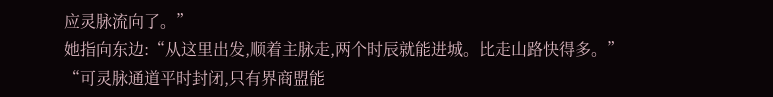应灵脉流向了。”
她指向东边:“从这里出发,顺着主脉走,两个时辰就能进城。比走山路快得多。”
“可灵脉通道平时封闭,只有界商盟能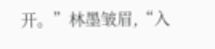开。”林墨皱眉,“入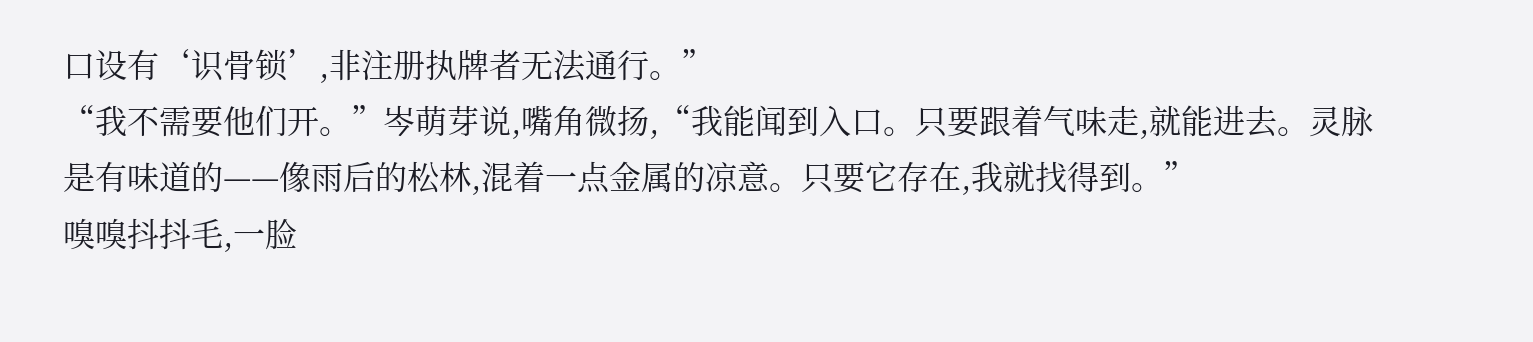口设有‘识骨锁’,非注册执牌者无法通行。”
“我不需要他们开。”岑萌芽说,嘴角微扬,“我能闻到入口。只要跟着气味走,就能进去。灵脉是有味道的——像雨后的松林,混着一点金属的凉意。只要它存在,我就找得到。”
嗅嗅抖抖毛,一脸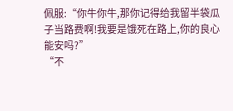佩服:“你牛你牛,那你记得给我留半袋瓜子当路费啊!我要是饿死在路上,你的良心能安吗?”
“不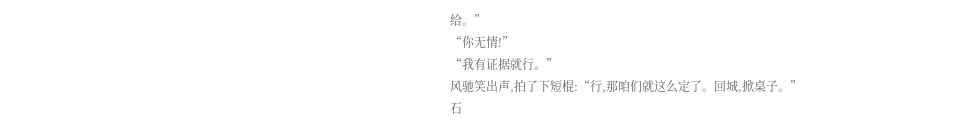给。”
“你无情!”
“我有证据就行。”
风驰笑出声,拍了下短棍:“行,那咱们就这么定了。回城,掀桌子。”
石